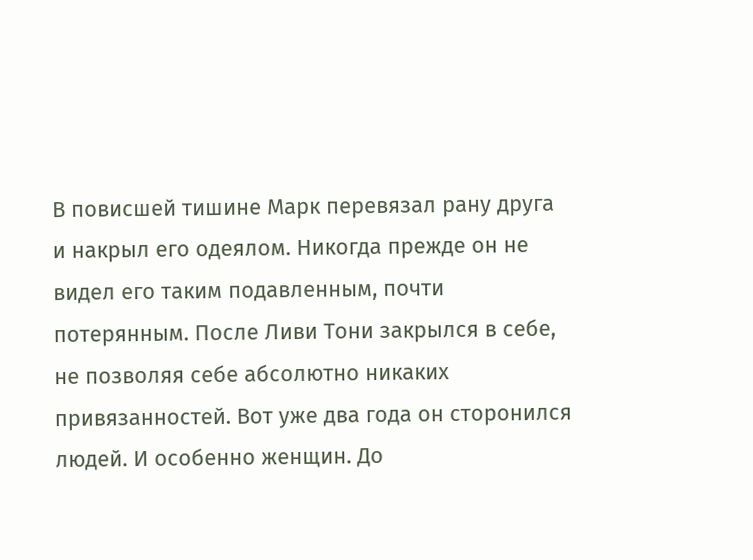В повисшей тишине Марк перевязал рану друга и накрыл его одеялом. Никогда прежде он не видел его таким подавленным, почти потерянным. После Ливи Тони закрылся в себе, не позволяя себе абсолютно никаких привязанностей. Вот уже два года он сторонился людей. И особенно женщин. До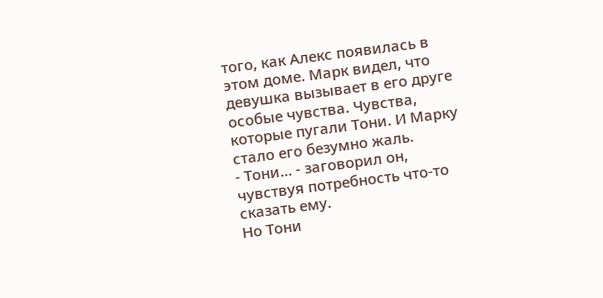того, как Алекс появилась в этом доме. Марк видел, что девушка вызывает в его друге особые чувства. Чувства, которые пугали Тони. И Марку стало его безумно жаль.
- Тони… - заговорил он, чувствуя потребность что-то сказать ему.
Но Тони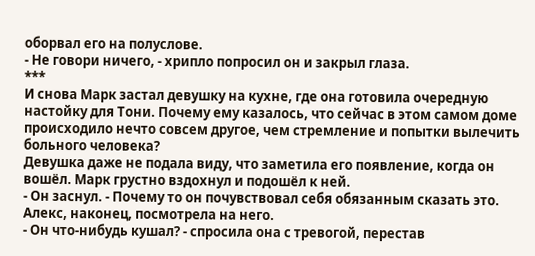оборвал его на полуслове.
- Не говори ничего, - хрипло попросил он и закрыл глаза.
***
И снова Марк застал девушку на кухне, где она готовила очередную настойку для Тони. Почему ему казалось, что сейчас в этом самом доме происходило нечто совсем другое, чем стремление и попытки вылечить больного человека?
Девушка даже не подала виду, что заметила его появление, когда он вошёл. Марк грустно вздохнул и подошёл к ней.
- Он заснул. - Почему то он почувствовал себя обязанным сказать это.
Алекс, наконец, посмотрела на него.
- Он что-нибудь кушал? - спросила она с тревогой, перестав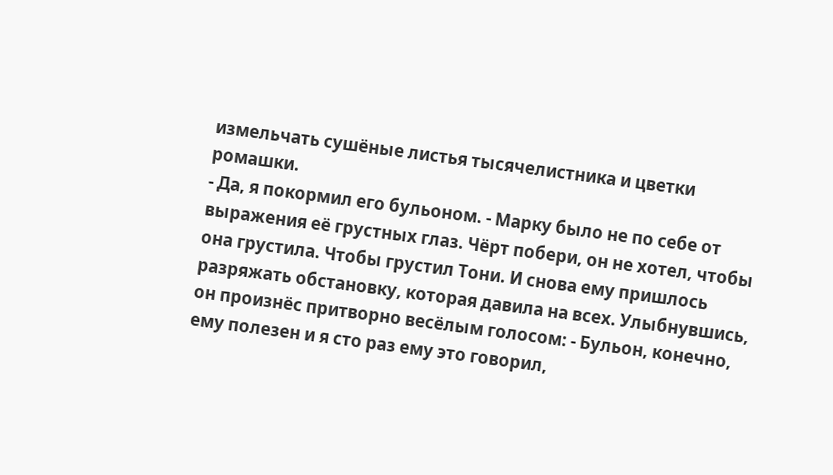измельчать сушёные листья тысячелистника и цветки ромашки.
- Да, я покормил его бульоном. - Марку было не по себе от выражения её грустных глаз. Чёрт побери, он не хотел, чтобы она грустила. Чтобы грустил Тони. И снова ему пришлось разряжать обстановку, которая давила на всех. Улыбнувшись, он произнёс притворно весёлым голосом: - Бульон, конечно, ему полезен и я сто раз ему это говорил,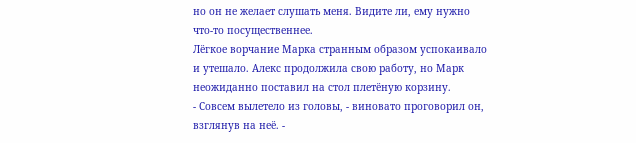но он не желает слушать меня. Видите ли, ему нужно что-то посущественнее.
Лёгкое ворчание Марка странным образом успокаивало и утешало. Алекс продолжила свою работу, но Марк неожиданно поставил на стол плетёную корзину.
- Совсем вылетело из головы, - виновато проговорил он, взглянув на неё. -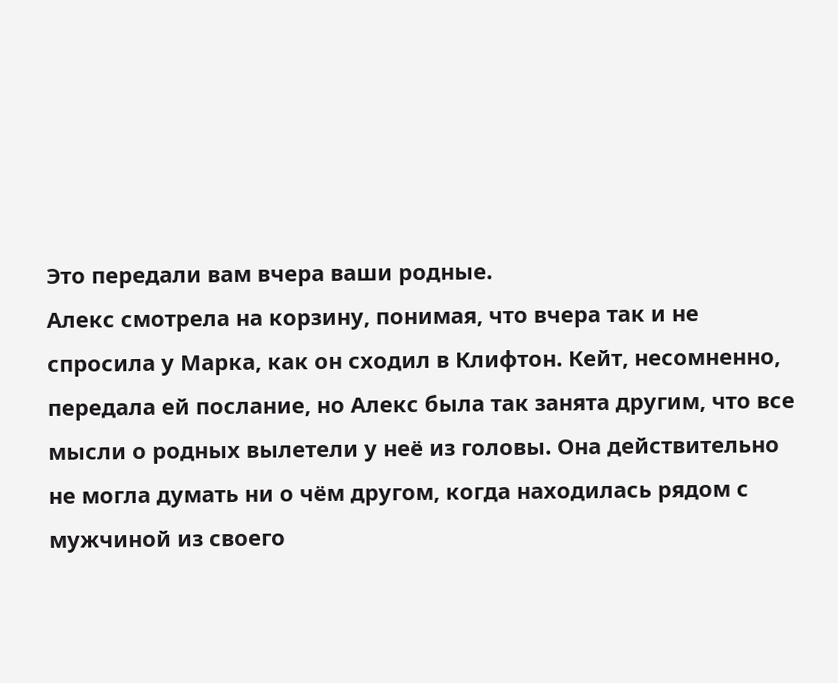Это передали вам вчера ваши родные.
Алекс смотрела на корзину, понимая, что вчера так и не спросила у Марка, как он сходил в Клифтон. Кейт, несомненно, передала ей послание, но Алекс была так занята другим, что все мысли о родных вылетели у неё из головы. Она действительно не могла думать ни о чём другом, когда находилась рядом с мужчиной из своего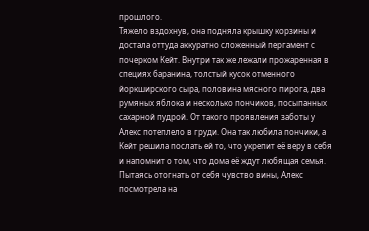прошлого.
Тяжело вздохнув, она подняла крышку корзины и достала оттуда аккуратно сложенный пергамент с почерком Кейт. Внутри так же лежали прожаренная в специях баранина, толстый кусок отменного йоркширского сыра, половина мясного пирога, два румяных яблока и несколько пончиков, посыпанных сахарной пудрой. От такого проявления заботы у Алекс потеплело в груди. Она так любила пончики, а Кейт решила послать ей то, что укрепит её веру в себя и напомнит о том, что дома её ждут любящая семья.
Пытаясь отогнать от себя чувство вины, Алекс посмотрела на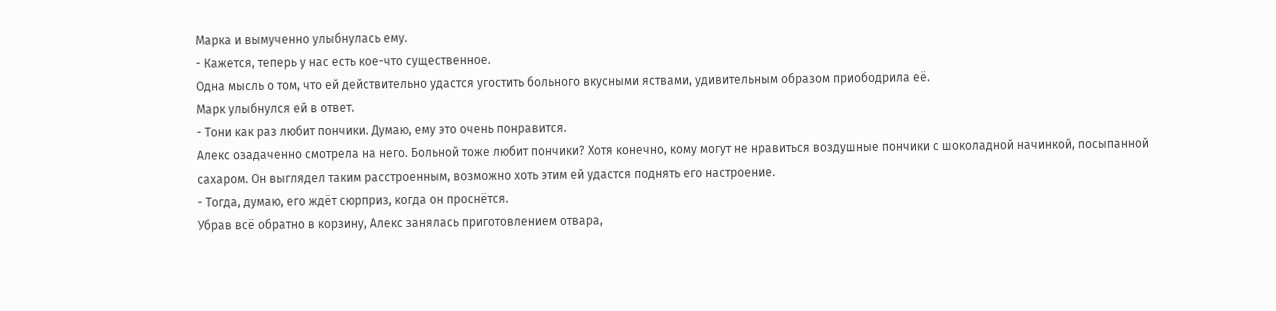Марка и вымученно улыбнулась ему.
- Кажется, теперь у нас есть кое-что существенное.
Одна мысль о том, что ей действительно удастся угостить больного вкусными яствами, удивительным образом приободрила её.
Марк улыбнулся ей в ответ.
- Тони как раз любит пончики. Думаю, ему это очень понравится.
Алекс озадаченно смотрела на него. Больной тоже любит пончики? Хотя конечно, кому могут не нравиться воздушные пончики с шоколадной начинкой, посыпанной сахаром. Он выглядел таким расстроенным, возможно хоть этим ей удастся поднять его настроение.
- Тогда, думаю, его ждёт сюрприз, когда он проснётся.
Убрав всё обратно в корзину, Алекс занялась приготовлением отвара,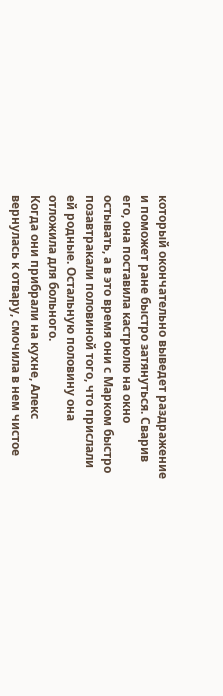который окончательно выведет раздражение и поможет ране быстро затянуться. Сварив его, она поставила кастрюлю на окно остывать, а в это время они с Марком быстро позавтракали половиной того, что прислали ей родные. Остальную половину она отложила для больного.
Когда они прибрали на кухне, Алекс вернулась к отвару, смочила в нем чистое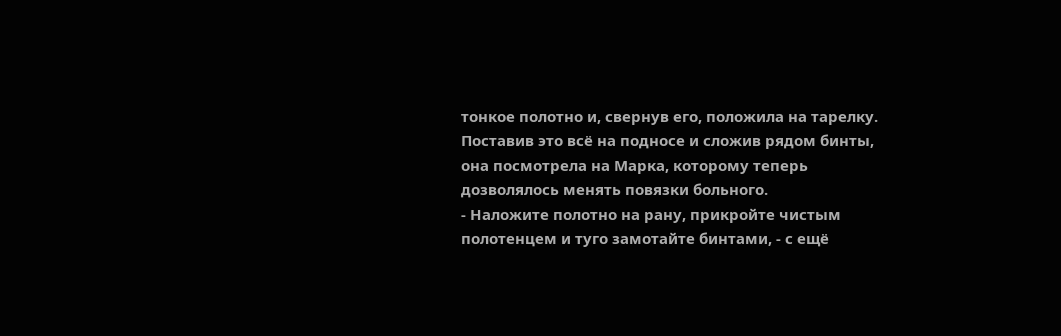тонкое полотно и, свернув его, положила на тарелку. Поставив это всё на подносе и сложив рядом бинты, она посмотрела на Марка, которому теперь дозволялось менять повязки больного.
- Наложите полотно на рану, прикройте чистым полотенцем и туго замотайте бинтами, - с ещё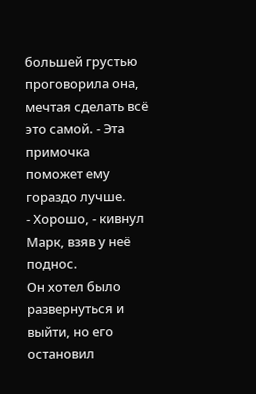большей грустью проговорила она, мечтая сделать всё это самой. - Эта примочка поможет ему гораздо лучше.
- Хорошо, - кивнул Марк, взяв у неё поднос.
Он хотел было развернуться и выйти, но его остановил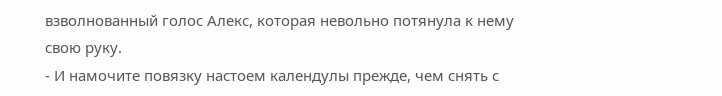взволнованный голос Алекс, которая невольно потянула к нему свою руку.
- И намочите повязку настоем календулы прежде, чем снять с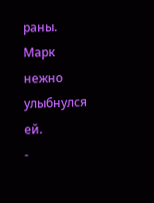раны.
Марк нежно улыбнулся ей.
-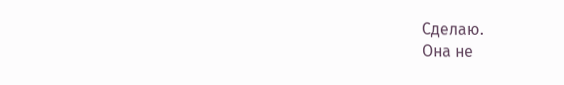Сделаю.
Она не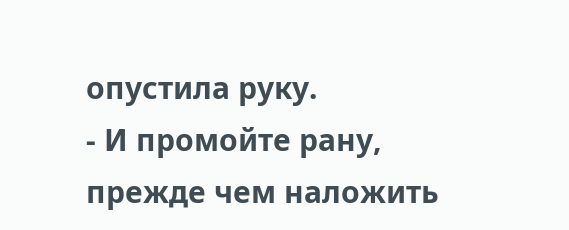опустила руку.
- И промойте рану, прежде чем наложить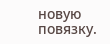новую повязку.